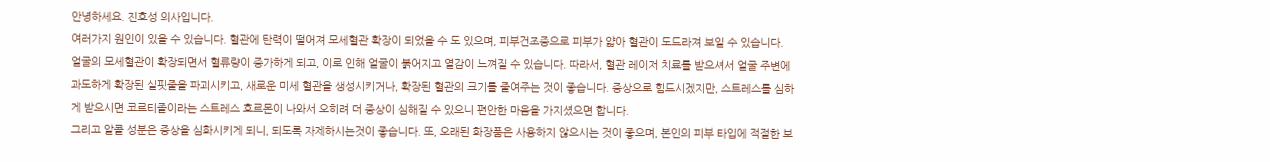안녕하세요. 진호성 의사입니다.
여러가지 원인이 있을 수 있습니다. 혈관에 탄력이 떨어져 모세혈관 확장이 되었을 수 도 있으며, 피부건조증으로 피부가 얇아 혈관이 도드라져 보일 수 있습니다.
얼굴의 모세혈관이 확장되면서 혈류량이 증가하게 되고, 이로 인해 얼굴이 붉어지고 열감이 느껴질 수 있습니다. 따라서, 혈관 레이저 치료를 받으셔서 얼굴 주변에 과도하게 확장된 실핏줄을 파괴시키고, 새로운 미세 혈관을 생성시키거나, 확장된 혈관의 크기를 줄여주는 것이 좋습니다. 증상으로 힘드시겠지만, 스트레스를 심하게 받으시면 코르티졸이라는 스트레스 호르몬이 나와서 오히려 더 증상이 심해질 수 있으니 편안한 마음을 가지셨으면 합니다.
그리고 알콜 성분은 증상을 심화시키게 되니, 되도록 자제하시는것이 좋습니다. 또, 오래된 화장품은 사용하지 않으시는 것이 좋으며, 본인의 피부 타입에 적절한 보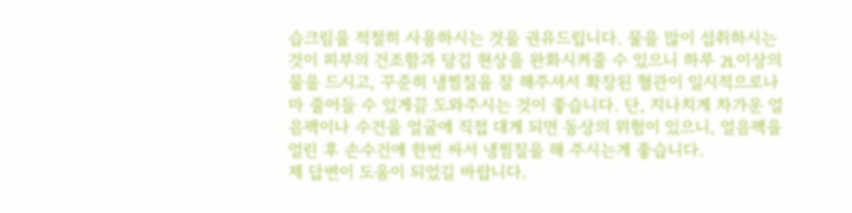습크림을 적절히 사용하시는 것을 권유드립니다. 물을 많이 섭취하시는 것이 피부의 건조함과 당김 현상을 완화시켜줄 수 있으니 하루 2L이상의 물을 드시고, 꾸준히 냉찜질을 잘 해주셔서 확장된 혈관이 일시적으로나마 줄어들 수 있게끔 도와주시는 것이 좋습니다. 단, 지나치게 차가운 얼음팩이나 수건을 얼굴에 직접 대게 되면 동상의 위험이 있으니, 얼음팩을 얼린 후 손수건에 한번 싸서 냉찜질을 해 주시는게 좋습니다.
제 답변이 도움이 되었길 바랍니다.